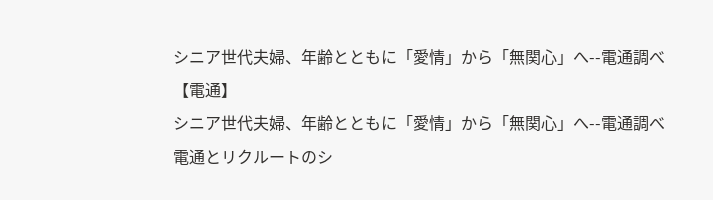シニア世代夫婦、年齢とともに「愛情」から「無関心」へ--電通調べ
【電通】
シニア世代夫婦、年齢とともに「愛情」から「無関心」へ--電通調べ
電通とリクルートのシ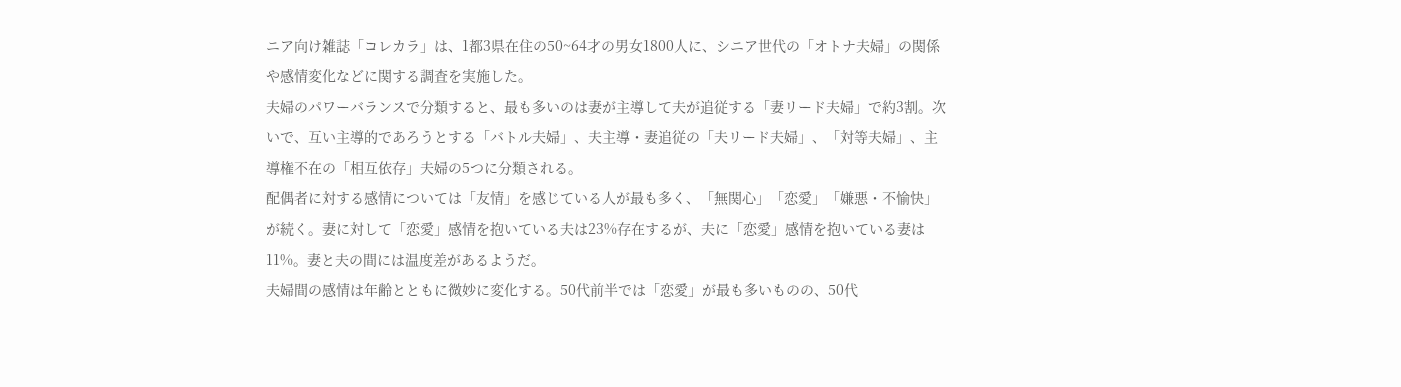ニア向け雑誌「コレカラ」は、1都3県在住の50~64才の男女1800人に、シニア世代の「オトナ夫婦」の関係や感情変化などに関する調査を実施した。
夫婦のパワーバランスで分類すると、最も多いのは妻が主導して夫が追従する「妻リード夫婦」で約3割。次いで、互い主導的であろうとする「バトル夫婦」、夫主導・妻追従の「夫リード夫婦」、「対等夫婦」、主導権不在の「相互依存」夫婦の5つに分類される。
配偶者に対する感情については「友情」を感じている人が最も多く、「無関心」「恋愛」「嫌悪・不愉快」が続く。妻に対して「恋愛」感情を抱いている夫は23%存在するが、夫に「恋愛」感情を抱いている妻は11%。妻と夫の間には温度差があるようだ。
夫婦間の感情は年齢とともに微妙に変化する。50代前半では「恋愛」が最も多いものの、50代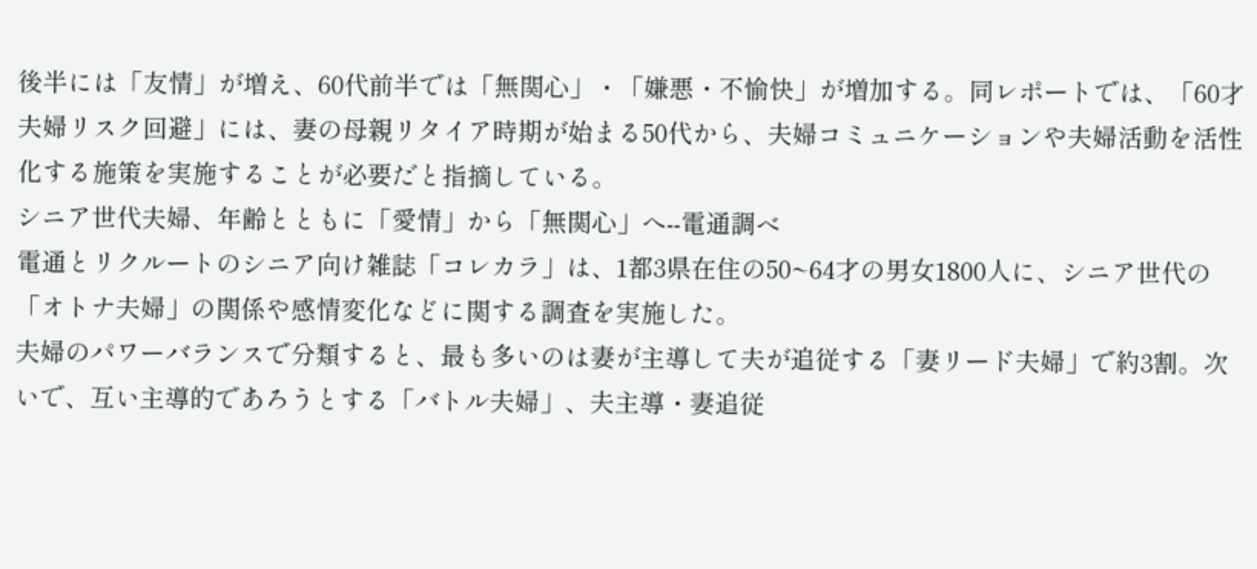後半には「友情」が増え、60代前半では「無関心」・「嫌悪・不愉快」が増加する。同レポートでは、「60才夫婦リスク回避」には、妻の母親リタイア時期が始まる50代から、夫婦コミュニケーションや夫婦活動を活性化する施策を実施することが必要だと指摘している。
シニア世代夫婦、年齢とともに「愛情」から「無関心」へ--電通調べ
電通とリクルートのシニア向け雑誌「コレカラ」は、1都3県在住の50~64才の男女1800人に、シニア世代の「オトナ夫婦」の関係や感情変化などに関する調査を実施した。
夫婦のパワーバランスで分類すると、最も多いのは妻が主導して夫が追従する「妻リード夫婦」で約3割。次いで、互い主導的であろうとする「バトル夫婦」、夫主導・妻追従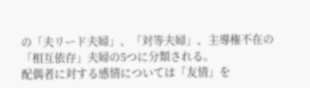の「夫リード夫婦」、「対等夫婦」、主導権不在の「相互依存」夫婦の5つに分類される。
配偶者に対する感情については「友情」を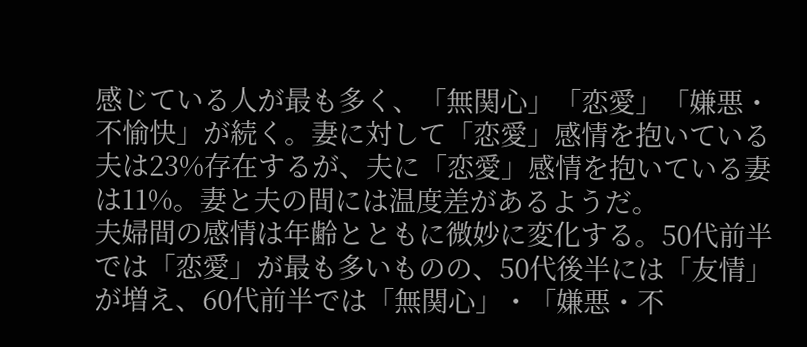感じている人が最も多く、「無関心」「恋愛」「嫌悪・不愉快」が続く。妻に対して「恋愛」感情を抱いている夫は23%存在するが、夫に「恋愛」感情を抱いている妻は11%。妻と夫の間には温度差があるようだ。
夫婦間の感情は年齢とともに微妙に変化する。50代前半では「恋愛」が最も多いものの、50代後半には「友情」が増え、60代前半では「無関心」・「嫌悪・不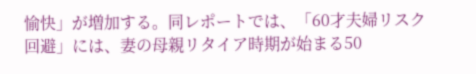愉快」が増加する。同レポートでは、「60才夫婦リスク回避」には、妻の母親リタイア時期が始まる50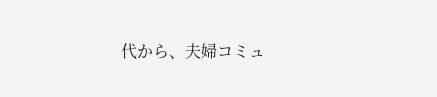代から、夫婦コミュ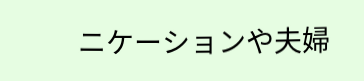ニケーションや夫婦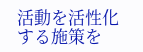活動を活性化する施策を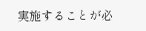実施することが必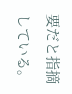要だと指摘している。